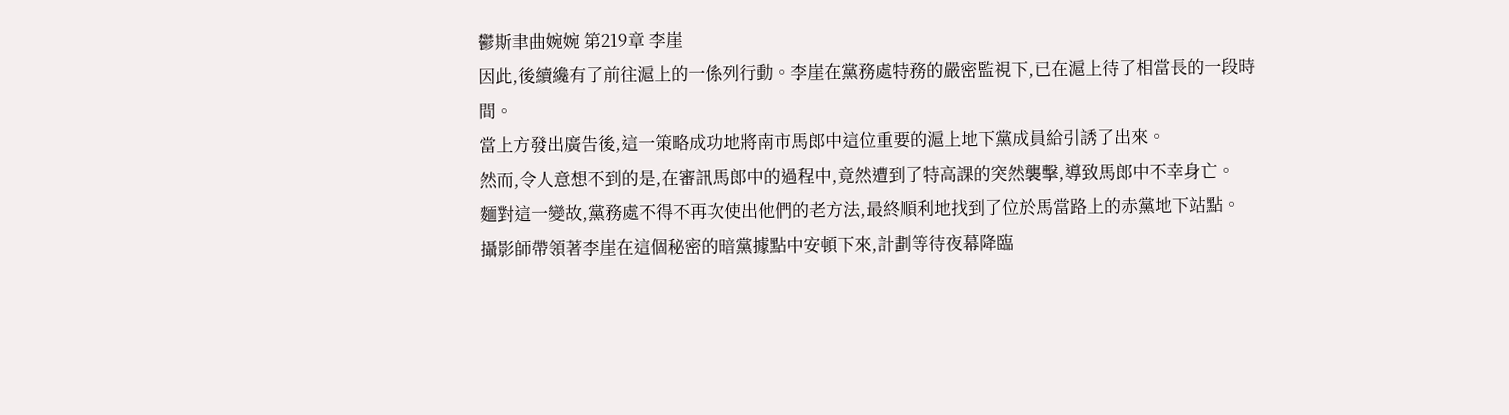鬱斯聿曲婉婉 第219章 李崖
因此,後續纔有了前往滬上的一係列行動。李崖在黨務處特務的嚴密監視下,已在滬上待了相當長的一段時間。
當上方發出廣告後,這一策略成功地將南市馬郎中這位重要的滬上地下黨成員給引誘了出來。
然而,令人意想不到的是,在審訊馬郎中的過程中,竟然遭到了特高課的突然襲擊,導致馬郎中不幸身亡。
麵對這一變故,黨務處不得不再次使出他們的老方法,最終順利地找到了位於馬當路上的赤黨地下站點。
攝影師帶領著李崖在這個秘密的暗黨據點中安頓下來,計劃等待夜幕降臨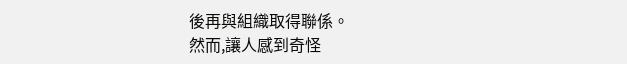後再與組織取得聯係。
然而,讓人感到奇怪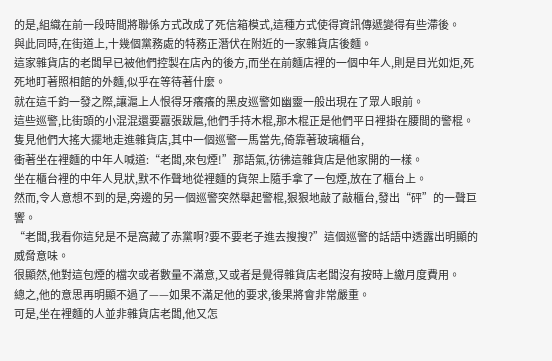的是,組織在前一段時間將聯係方式改成了死信箱模式,這種方式使得資訊傳遞變得有些滯後。
與此同時,在街道上,十幾個黨務處的特務正潛伏在附近的一家雜貨店後麵。
這家雜貨店的老闆早已被他們控製在店內的後方,而坐在前麵店裡的一個中年人,則是目光如炬,死死地盯著照相館的外麵,似乎在等待著什麼。
就在這千鈞一發之際,讓滬上人恨得牙癢癢的黑皮巡警如幽靈一般出現在了眾人眼前。
這些巡警,比街頭的小混混還要囂張跋扈,他們手持木棍,那木棍正是他們平日裡掛在腰間的警棍。
隻見他們大搖大擺地走進雜貨店,其中一個巡警一馬當先,倚靠著玻璃櫃台,
衝著坐在裡麵的中年人喊道:“老闆,來包煙!”那語氣,彷彿這雜貨店是他家開的一樣。
坐在櫃台裡的中年人見狀,默不作聲地從裡麵的貨架上隨手拿了一包煙,放在了櫃台上。
然而,令人意想不到的是,旁邊的另一個巡警突然舉起警棍,狠狠地敲了敲櫃台,發出“砰”的一聲巨響。
“老闆,我看你這兒是不是窩藏了赤黨啊?要不要老子進去搜搜?”這個巡警的話語中透露出明顯的威脅意味。
很顯然,他對這包煙的檔次或者數量不滿意,又或者是覺得雜貨店老闆沒有按時上繳月度費用。
總之,他的意思再明顯不過了——如果不滿足他的要求,後果將會非常嚴重。
可是,坐在裡麵的人並非雜貨店老闆,他又怎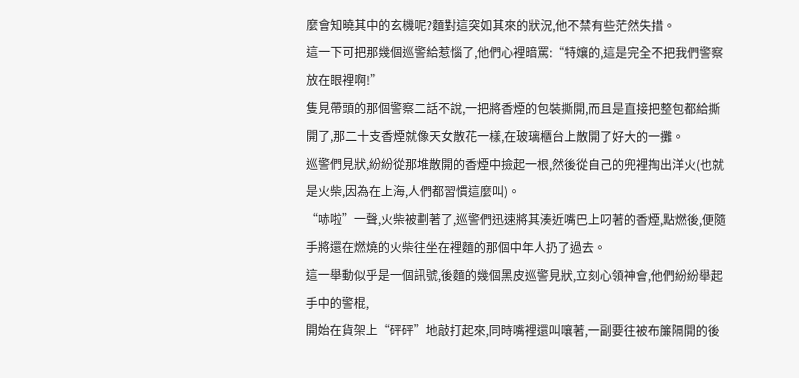麼會知曉其中的玄機呢?麵對這突如其來的狀況,他不禁有些茫然失措。
這一下可把那幾個巡警給惹惱了,他們心裡暗罵:“特孃的,這是完全不把我們警察放在眼裡啊!”
隻見帶頭的那個警察二話不說,一把將香煙的包裝撕開,而且是直接把整包都給撕開了,那二十支香煙就像天女散花一樣,在玻璃櫃台上散開了好大的一攤。
巡警們見狀,紛紛從那堆散開的香煙中撿起一根,然後從自己的兜裡掏出洋火(也就是火柴,因為在上海,人們都習慣這麼叫)。
“哧啦”一聲,火柴被劃著了,巡警們迅速將其湊近嘴巴上叼著的香煙,點燃後,便隨手將還在燃燒的火柴往坐在裡麵的那個中年人扔了過去。
這一舉動似乎是一個訊號,後麵的幾個黑皮巡警見狀,立刻心領神會,他們紛紛舉起手中的警棍,
開始在貨架上“砰砰”地敲打起來,同時嘴裡還叫嚷著,一副要往被布簾隔開的後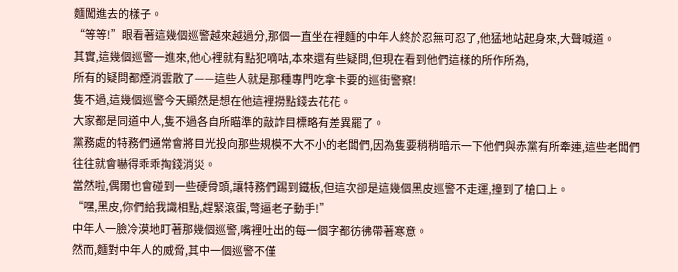麵闖進去的樣子。
“等等!”眼看著這幾個巡警越來越過分,那個一直坐在裡麵的中年人終於忍無可忍了,他猛地站起身來,大聲喊道。
其實,這幾個巡警一進來,他心裡就有點犯嘀咕,本來還有些疑問,但現在看到他們這樣的所作所為,
所有的疑問都煙消雲散了——這些人就是那種專門吃拿卡要的巡街警察!
隻不過,這幾個巡警今天顯然是想在他這裡撈點錢去花花。
大家都是同道中人,隻不過各自所瞄準的敲詐目標略有差異罷了。
黨務處的特務們通常會將目光投向那些規模不大不小的老闆們,因為隻要稍稍暗示一下他們與赤黨有所牽連,這些老闆們往往就會嚇得乖乖掏錢消災。
當然啦,偶爾也會碰到一些硬骨頭,讓特務們踢到鐵板,但這次卻是這幾個黑皮巡警不走運,撞到了槍口上。
“嘿,黑皮,你們給我識相點,趕緊滾蛋,彆逼老子動手!”
中年人一臉冷漠地盯著那幾個巡警,嘴裡吐出的每一個字都彷彿帶著寒意。
然而,麵對中年人的威脅,其中一個巡警不僅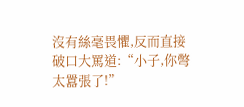沒有絲毫畏懼,反而直接破口大罵道:“小子,你彆太囂張了!”